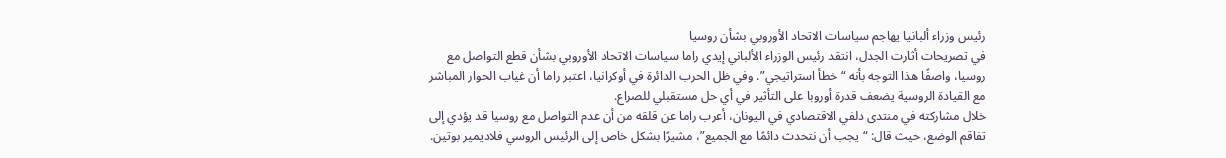رئيس وزراء ألبانيا يهاجم سياسات الاتحاد الأوروبي بشأن روسيا
في تصريحات أثارت الجدل، انتقد رئيس الوزراء الألباني إيدي راما سياسات الاتحاد الأوروبي بشأن قطع التواصل مع روسيا، واصفًا هذا التوجه بأنه “خطأ استراتيجي”. وفي ظل الحرب الدائرة في أوكرانيا، اعتبر راما أن غياب الحوار المباشر مع القيادة الروسية يضعف قدرة أوروبا على التأثير في أي حل مستقبلي للصراع.
خلال مشاركته في منتدى دلفي الاقتصادي في اليونان، أعرب راما عن قلقه من أن عدم التواصل مع روسيا قد يؤدي إلى تفاقم الوضع، حيث قال: “يجب أن نتحدث دائمًا مع الجميع”، مشيرًا بشكل خاص إلى الرئيس الروسي فلاديمير بوتين.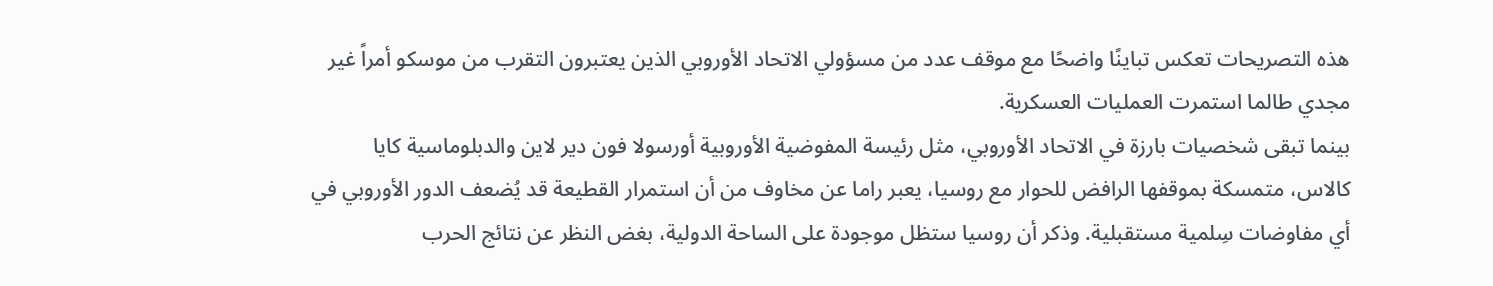هذه التصريحات تعكس تباينًا واضحًا مع موقف عدد من مسؤولي الاتحاد الأوروبي الذين يعتبرون التقرب من موسكو أمراً غير مجدي طالما استمرت العمليات العسكرية.
بينما تبقى شخصيات بارزة في الاتحاد الأوروبي، مثل رئيسة المفوضية الأوروبية أورسولا فون دير لاين والدبلوماسية كايا كالاس، متمسكة بموقفها الرافض للحوار مع روسيا، يعبر راما عن مخاوف من أن استمرار القطيعة قد يُضعف الدور الأوروبي في أي مفاوضات سِلمية مستقبلية. وذكر أن روسيا ستظل موجودة على الساحة الدولية، بغض النظر عن نتائج الحرب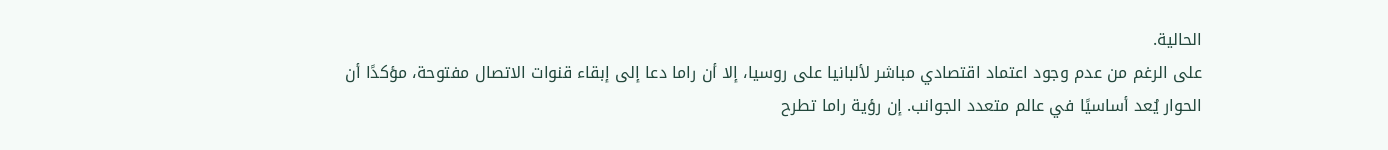الحالية.
على الرغم من عدم وجود اعتماد اقتصادي مباشر لألبانيا على روسيا، إلا أن راما دعا إلى إبقاء قنوات الاتصال مفتوحة، مؤكدًا أن الحوار يُعد أساسيًا في عالم متعدد الجوانب. إن رؤية راما تطرح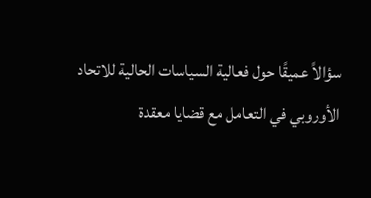سؤالاً عميقًا حول فعالية السياسات الحالية للاتحاد الأوروبي في التعامل مع قضايا معقدة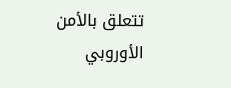تتعلق بالأمن الأوروبي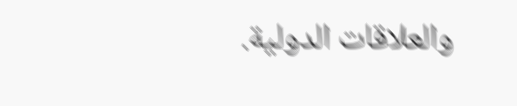والعلاقات الدولية.